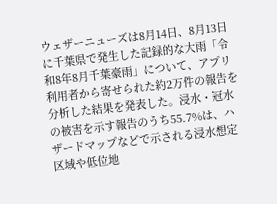ウェザーニューズは8月14日、8月13日に千葉県で発生した記録的な大雨「令和8年8月千葉豪雨」について、アプリ利用者から寄せられた約2万件の報告を分析した結果を発表した。浸水・冠水の被害を示す報告のうち55.7%は、ハザードマップなどで示される浸水想定区域や低位地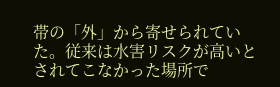帯の「外」から寄せられていた。従来は水害リスクが高いとされてこなかった場所で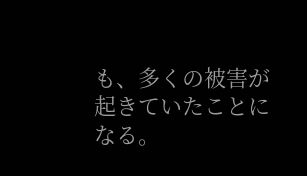も、多くの被害が起きていたことになる。